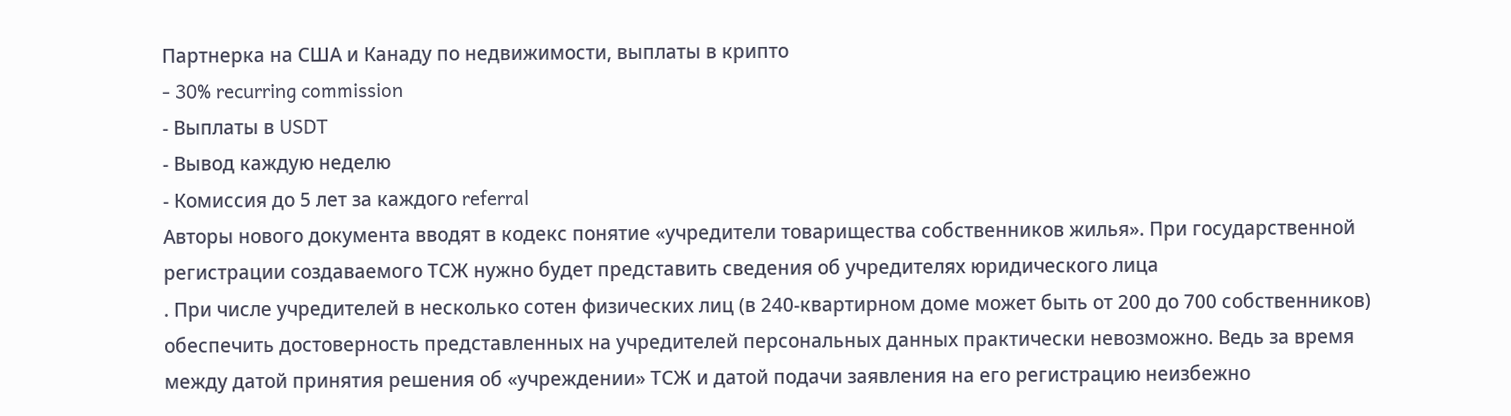Партнерка на США и Канаду по недвижимости, выплаты в крипто
- 30% recurring commission
- Выплаты в USDT
- Вывод каждую неделю
- Комиссия до 5 лет за каждого referral
Авторы нового документа вводят в кодекс понятие «учредители товарищества собственников жилья». При государственной регистрации создаваемого ТСЖ нужно будет представить сведения об учредителях юридического лица
. При числе учредителей в несколько сотен физических лиц (в 240-квартирном доме может быть от 200 до 700 собственников) обеспечить достоверность представленных на учредителей персональных данных практически невозможно. Ведь за время между датой принятия решения об «учреждении» ТСЖ и датой подачи заявления на его регистрацию неизбежно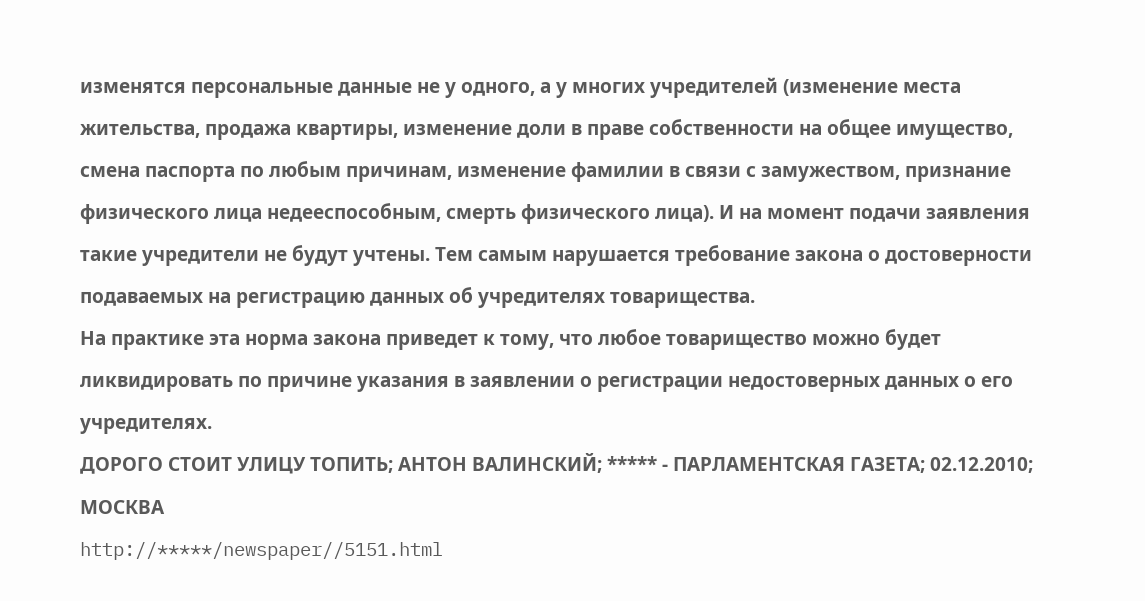изменятся персональные данные не у одного, а у многих учредителей (изменение места жительства, продажа квартиры, изменение доли в праве собственности на общее имущество, смена паспорта по любым причинам, изменение фамилии в связи с замужеством, признание физического лица недееспособным, смерть физического лица). И на момент подачи заявления такие учредители не будут учтены. Тем самым нарушается требование закона о достоверности подаваемых на регистрацию данных об учредителях товарищества.
На практике эта норма закона приведет к тому, что любое товарищество можно будет ликвидировать по причине указания в заявлении о регистрации недостоверных данных о его учредителях.
ДОРОГО СТОИТ УЛИЦУ ТОПИТЬ; АНТОН ВАЛИНСКИЙ; ***** - ПАРЛАМЕНТСКАЯ ГАЗЕТА; 02.12.2010; МОСКВА
http://*****/newspaper//5151.html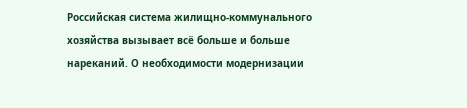Российская система жилищно-коммунального хозяйства вызывает всё больше и больше нареканий. О необходимости модернизации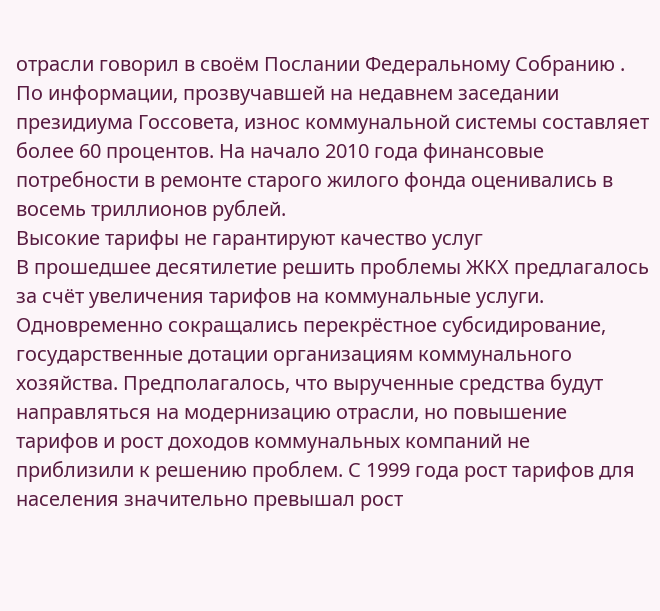отрасли говорил в своём Послании Федеральному Собранию .
По информации, прозвучавшей на недавнем заседании президиума Госсовета, износ коммунальной системы составляет более 60 процентов. На начало 2010 года финансовые потребности в ремонте старого жилого фонда оценивались в восемь триллионов рублей.
Высокие тарифы не гарантируют качество услуг
В прошедшее десятилетие решить проблемы ЖКХ предлагалось за счёт увеличения тарифов на коммунальные услуги. Одновременно сокращались перекрёстное субсидирование, государственные дотации организациям коммунального хозяйства. Предполагалось, что вырученные средства будут направляться на модернизацию отрасли, но повышение тарифов и рост доходов коммунальных компаний не приблизили к решению проблем. С 1999 года рост тарифов для населения значительно превышал рост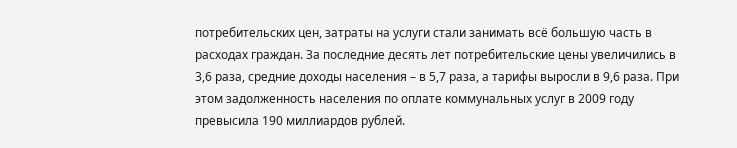потребительских цен, затраты на услуги стали занимать всё большую часть в расходах граждан. За последние десять лет потребительские цены увеличились в 3,6 раза, средние доходы населения – в 5,7 раза, а тарифы выросли в 9,6 раза. При этом задолженность населения по оплате коммунальных услуг в 2009 году превысила 190 миллиардов рублей.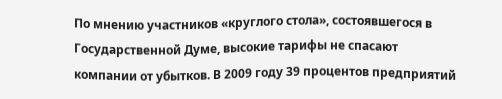По мнению участников «круглого стола», состоявшегося в Государственной Думе, высокие тарифы не спасают компании от убытков. В 2009 году 39 процентов предприятий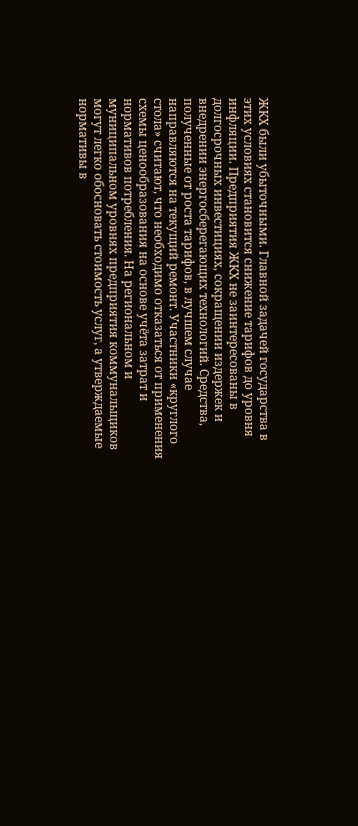ЖКХ были убыточными. Главной задачей государства в этих условиях становится снижение тарифов до уровня инфляции. Предприятия ЖКХ не заинтересованы в долгосрочных инвестициях, сокращении издержек и внедрении энергосберегающих технологий. Средства, полученные от роста тарифов, в лучшем случае направляются на текущий ремонт. Участники «круглого стола» считают, что необходимо отказаться от применения схемы ценообразования на основе учёта затрат и нормативов потребления. На региональном и муниципальном уровнях предприятия коммунальщиков могут легко обосновать стоимость услуг, а утверждаемые нормативы в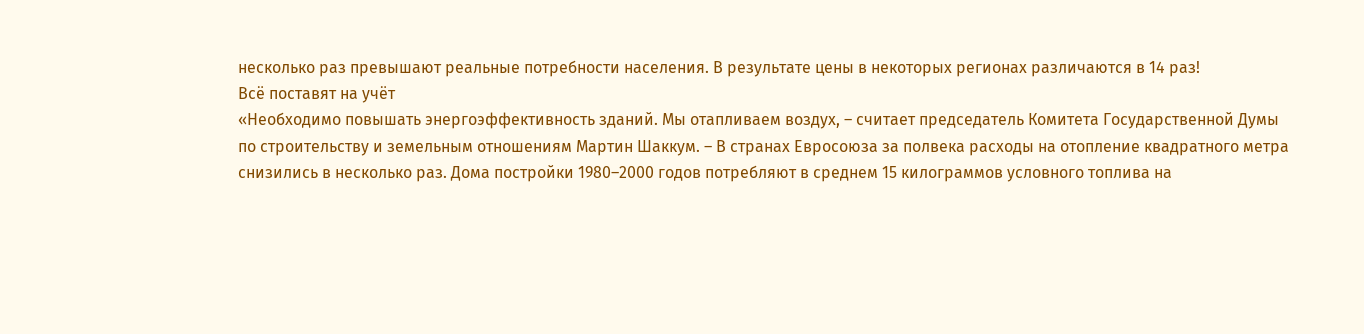несколько раз превышают реальные потребности населения. В результате цены в некоторых регионах различаются в 14 раз!
Всё поставят на учёт
«Необходимо повышать энергоэффективность зданий. Мы отапливаем воздух, – считает председатель Комитета Государственной Думы по строительству и земельным отношениям Мартин Шаккум. – В странах Евросоюза за полвека расходы на отопление квадратного метра снизились в несколько раз. Дома постройки 1980–2000 годов потребляют в среднем 15 килограммов условного топлива на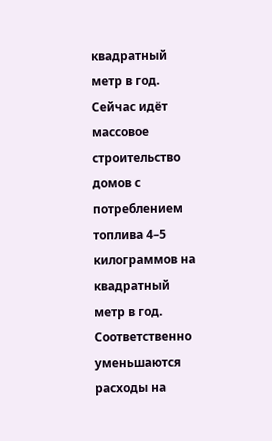квадратный метр в год. Сейчас идёт массовое строительство домов с потреблением топлива 4–5 килограммов на квадратный метр в год. Соответственно уменьшаются расходы на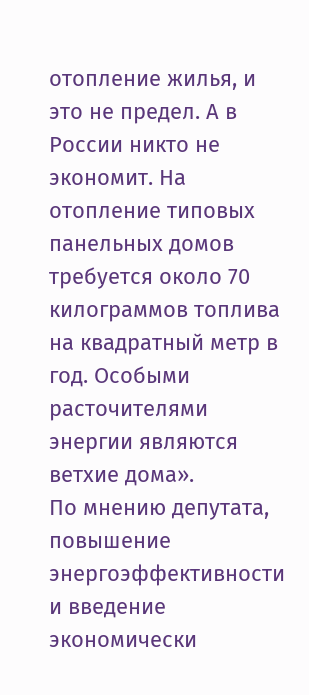отопление жилья, и это не предел. А в России никто не экономит. На отопление типовых панельных домов требуется около 70 килограммов топлива на квадратный метр в год. Особыми расточителями энергии являются ветхие дома».
По мнению депутата, повышение энергоэффективности и введение экономически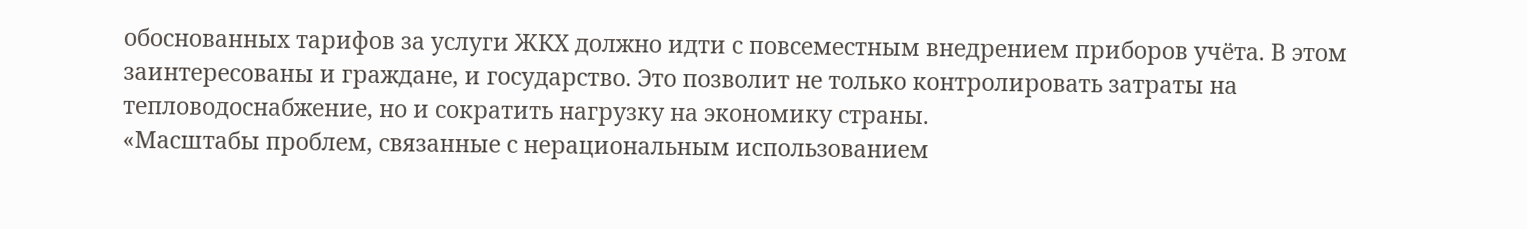обоснованных тарифов за услуги ЖКХ должно идти с повсеместным внедрением приборов учёта. В этом заинтересованы и граждане, и государство. Это позволит не только контролировать затраты на тепловодоснабжение, но и сократить нагрузку на экономику страны.
«Масштабы проблем, связанные с нерациональным использованием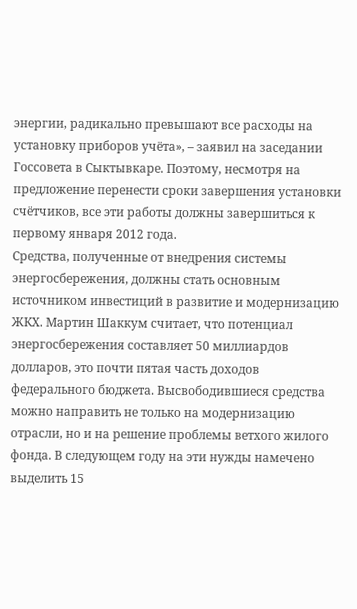энергии, радикально превышают все расходы на установку приборов учёта», – заявил на заседании Госсовета в Сыктывкаре. Поэтому, несмотря на предложение перенести сроки завершения установки счётчиков, все эти работы должны завершиться к первому января 2012 года.
Средства, полученные от внедрения системы энергосбережения, должны стать основным источником инвестиций в развитие и модернизацию ЖКХ. Мартин Шаккум считает, что потенциал энергосбережения составляет 50 миллиардов долларов, это почти пятая часть доходов федерального бюджета. Высвободившиеся средства можно направить не только на модернизацию отрасли, но и на решение проблемы ветхого жилого фонда. В следующем году на эти нужды намечено выделить 15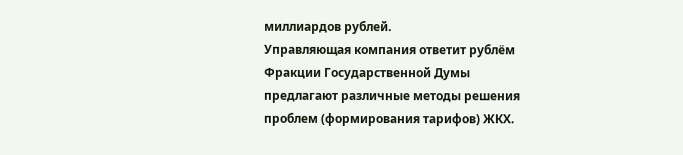миллиардов рублей.
Управляющая компания ответит рублём
Фракции Государственной Думы предлагают различные методы решения проблем (формирования тарифов) ЖКХ.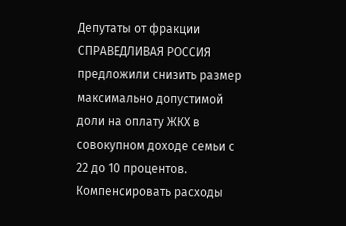Депутаты от фракции СПРАВЕДЛИВАЯ РОССИЯ предложили снизить размер максимально допустимой доли на оплату ЖКХ в совокупном доходе семьи с 22 до 10 процентов. Компенсировать расходы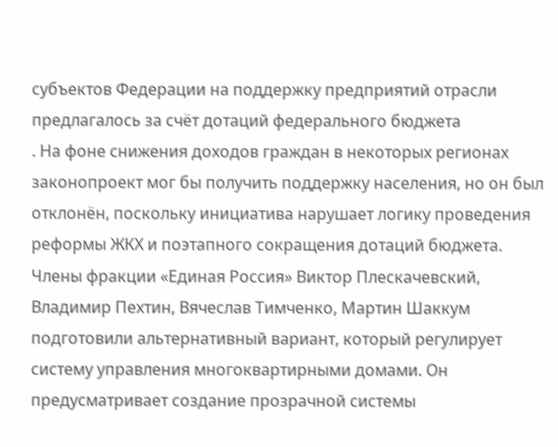субъектов Федерации на поддержку предприятий отрасли предлагалось за счёт дотаций федерального бюджета
. На фоне снижения доходов граждан в некоторых регионах законопроект мог бы получить поддержку населения, но он был отклонён, поскольку инициатива нарушает логику проведения реформы ЖКХ и поэтапного сокращения дотаций бюджета.
Члены фракции «Единая Россия» Виктор Плескачевский, Владимир Пехтин, Вячеслав Тимченко, Мартин Шаккум подготовили альтернативный вариант, который регулирует систему управления многоквартирными домами. Он предусматривает создание прозрачной системы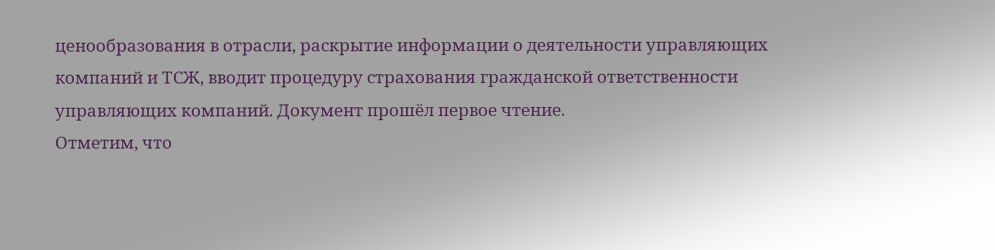ценообразования в отрасли, раскрытие информации о деятельности управляющих компаний и ТСЖ, вводит процедуру страхования гражданской ответственности управляющих компаний. Документ прошёл первое чтение.
Отметим, что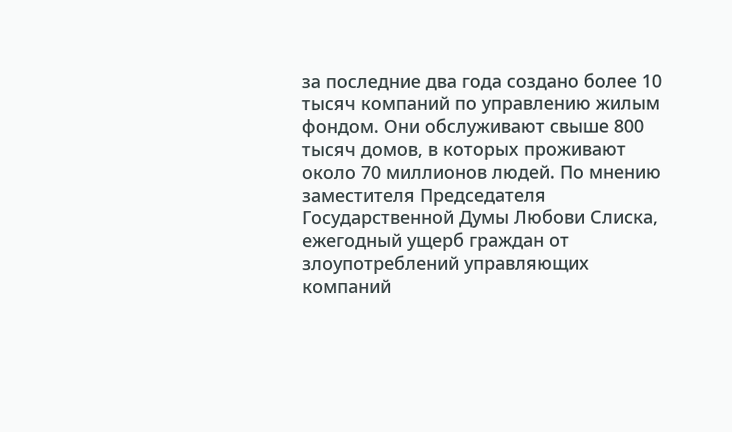за последние два года создано более 10 тысяч компаний по управлению жилым фондом. Они обслуживают свыше 800 тысяч домов, в которых проживают около 70 миллионов людей. По мнению заместителя Председателя Государственной Думы Любови Слиска, ежегодный ущерб граждан от злоупотреблений управляющих компаний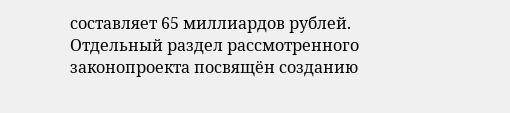составляет 65 миллиардов рублей.
Отдельный раздел рассмотренного законопроекта посвящён созданию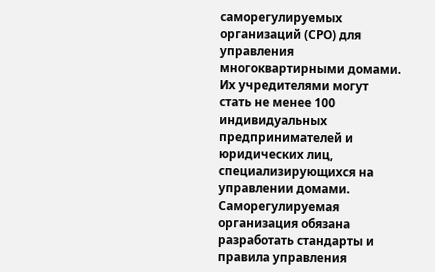саморегулируемых организаций (СРО) для управления многоквартирными домами. Их учредителями могут стать не менее 100 индивидуальных предпринимателей и юридических лиц, специализирующихся на управлении домами. Саморегулируемая организация обязана разработать стандарты и правила управления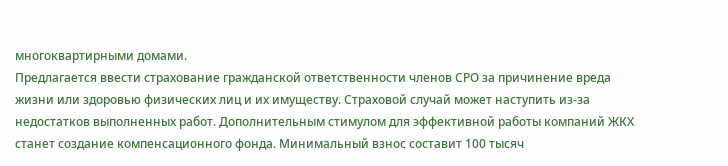многоквартирными домами.
Предлагается ввести страхование гражданской ответственности членов СРО за причинение вреда жизни или здоровью физических лиц и их имуществу. Страховой случай может наступить из-за недостатков выполненных работ. Дополнительным стимулом для эффективной работы компаний ЖКХ станет создание компенсационного фонда. Минимальный взнос составит 100 тысяч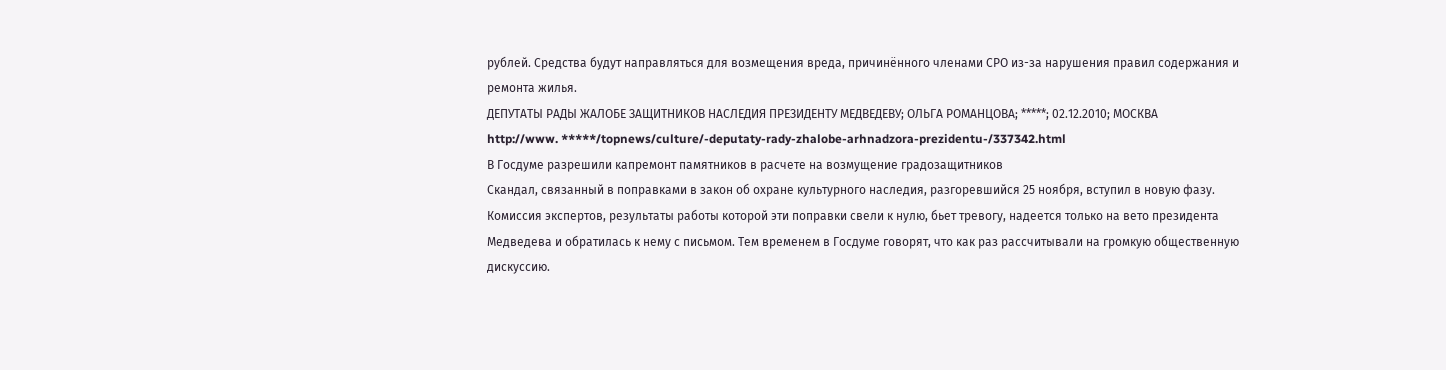рублей. Средства будут направляться для возмещения вреда, причинённого членами СРО из-за нарушения правил содержания и ремонта жилья.
ДЕПУТАТЫ РАДЫ ЖАЛОБЕ ЗАЩИТНИКОВ НАСЛЕДИЯ ПРЕЗИДЕНТУ МЕДВЕДЕВУ; ОЛЬГА РОМАНЦОВА; *****; 02.12.2010; МОСКВА
http://www. *****/topnews/culture/-deputaty-rady-zhalobe-arhnadzora-prezidentu-/337342.html
В Госдуме разрешили капремонт памятников в расчете на возмущение градозащитников
Скандал, связанный в поправками в закон об охране культурного наследия, разгоревшийся 25 ноября, вступил в новую фазу. Комиссия экспертов, результаты работы которой эти поправки свели к нулю, бьет тревогу, надеется только на вето президента Медведева и обратилась к нему с письмом. Тем временем в Госдуме говорят, что как раз рассчитывали на громкую общественную дискуссию.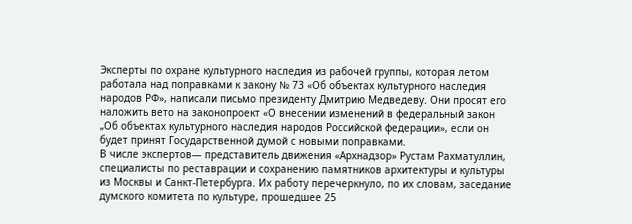Эксперты по охране культурного наследия из рабочей группы, которая летом работала над поправками к закону № 73 «Об объектах культурного наследия народов РФ», написали письмо президенту Дмитрию Медведеву. Они просят его наложить вето на законопроект «О внесении изменений в федеральный закон „Об объектах культурного наследия народов Российской федерации», если он будет принят Государственной думой с новыми поправками.
В числе экспертов— представитель движения «Архнадзор» Рустам Рахматуллин, специалисты по реставрации и сохранению памятников архитектуры и культуры из Москвы и Санкт-Петербурга. Их работу перечеркнуло, по их словам, заседание думского комитета по культуре, прошедшее 25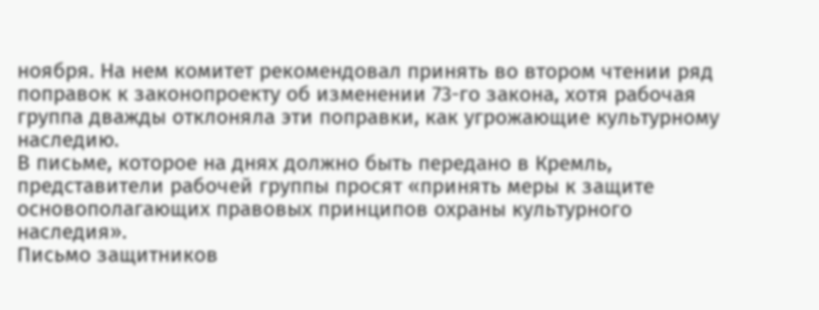ноября. На нем комитет рекомендовал принять во втором чтении ряд поправок к законопроекту об изменении 73-го закона, хотя рабочая группа дважды отклоняла эти поправки, как угрожающие культурному наследию.
В письме, которое на днях должно быть передано в Кремль, представители рабочей группы просят «принять меры к защите основополагающих правовых принципов охраны культурного наследия».
Письмо защитников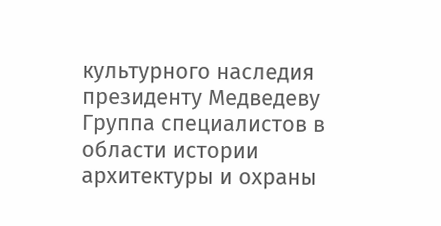культурного наследия президенту Медведеву
Группа специалистов в области истории архитектуры и охраны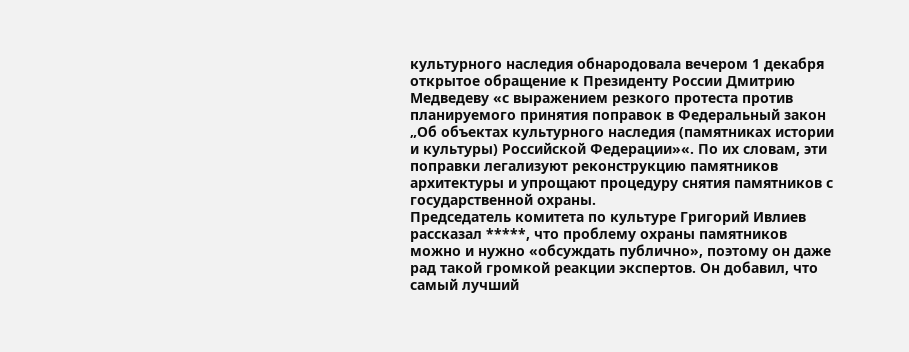культурного наследия обнародовала вечером 1 декабря открытое обращение к Президенту России Дмитрию Медведеву «с выражением резкого протеста против планируемого принятия поправок в Федеральный закон „Об объектах культурного наследия (памятниках истории и культуры) Российской Федерации»«. По их словам, эти поправки легализуют реконструкцию памятников архитектуры и упрощают процедуру снятия памятников с государственной охраны.
Председатель комитета по культуре Григорий Ивлиев рассказал *****, что проблему охраны памятников можно и нужно «обсуждать публично», поэтому он даже рад такой громкой реакции экспертов. Он добавил, что самый лучший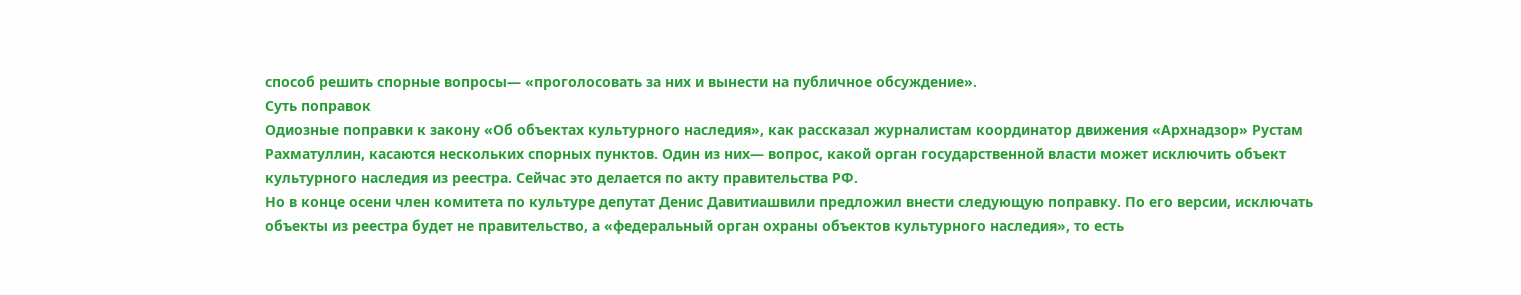способ решить спорные вопросы— «проголосовать за них и вынести на публичное обсуждение».
Суть поправок
Одиозные поправки к закону «Об объектах культурного наследия», как рассказал журналистам координатор движения «Архнадзор» Рустам Рахматуллин, касаются нескольких спорных пунктов. Один из них— вопрос, какой орган государственной власти может исключить объект культурного наследия из реестра. Сейчас это делается по акту правительства РФ.
Но в конце осени член комитета по культуре депутат Денис Давитиашвили предложил внести следующую поправку. По его версии, исключать объекты из реестра будет не правительство, а «федеральный орган охраны объектов культурного наследия», то есть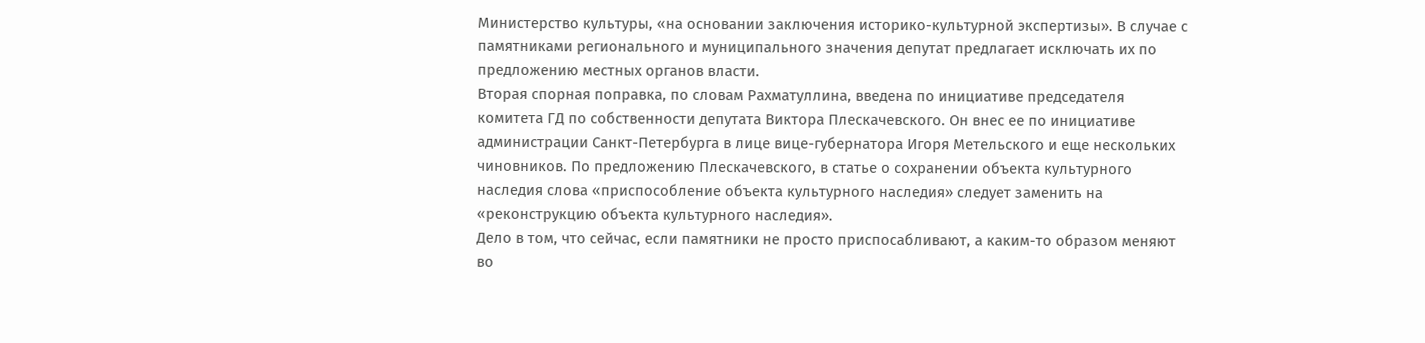Министерство культуры, «на основании заключения историко-культурной экспертизы». В случае с памятниками регионального и муниципального значения депутат предлагает исключать их по предложению местных органов власти.
Вторая спорная поправка, по словам Рахматуллина, введена по инициативе председателя комитета ГД по собственности депутата Виктора Плескачевского. Он внес ее по инициативе администрации Санкт-Петербурга в лице вице-губернатора Игоря Метельского и еще нескольких чиновников. По предложению Плескачевского, в статье о сохранении объекта культурного наследия слова «приспособление объекта культурного наследия» следует заменить на «реконструкцию объекта культурного наследия».
Дело в том, что сейчас, если памятники не просто приспосабливают, а каким-то образом меняют во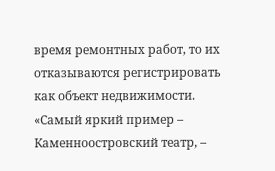время ремонтных работ, то их отказываются регистрировать как объект недвижимости. «Самый яркий пример – Каменноостровский театр, –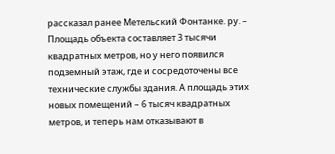рассказал ранее Метельский Фонтанке. ру. – Площадь объекта составляет 3 тысячи квадратных метров, но у него появился подземный этаж, где и сосредоточены все технические службы здания. А площадь этих новых помещений – 6 тысяч квадратных метров, и теперь нам отказывают в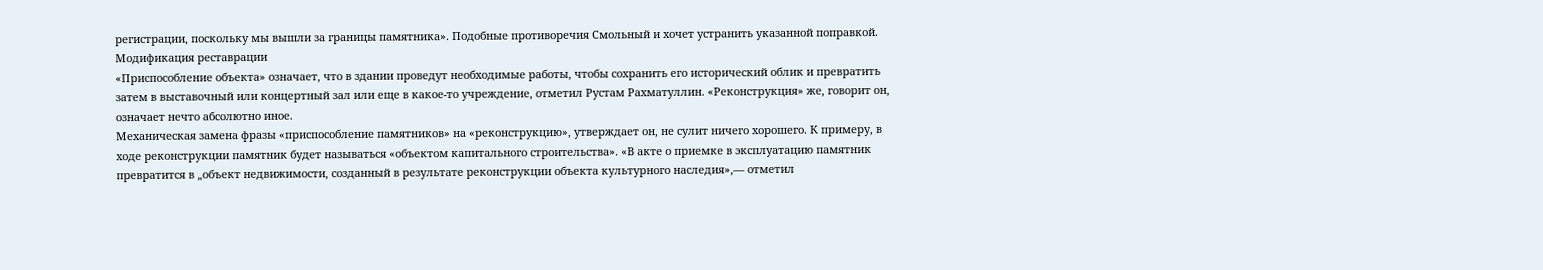регистрации, поскольку мы вышли за границы памятника». Подобные противоречия Смольный и хочет устранить указанной поправкой.
Модификация реставрации
«Приспособление объекта» означает, что в здании проведут необходимые работы, чтобы сохранить его исторический облик и превратить затем в выставочный или концертный зал или еще в какое-то учреждение, отметил Рустам Рахматуллин. «Реконструкция» же, говорит он, означает нечто абсолютно иное.
Механическая замена фразы «приспособление памятников» на «реконструкцию», утверждает он, не сулит ничего хорошего. К примеру, в ходе реконструкции памятник будет называться «объектом капитального строительства». «В акте о приемке в эксплуатацию памятник превратится в „объект недвижимости, созданный в результате реконструкции объекта культурного наследия»,— отметил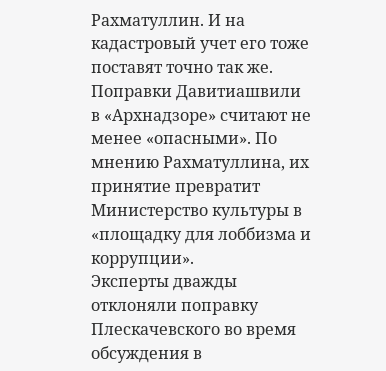Рахматуллин. И на кадастровый учет его тоже поставят точно так же.
Поправки Давитиашвили в «Архнадзоре» считают не менее «опасными». По мнению Рахматуллина, их принятие превратит Министерство культуры в «площадку для лоббизма и коррупции».
Эксперты дважды отклоняли поправку Плескачевского во время обсуждения в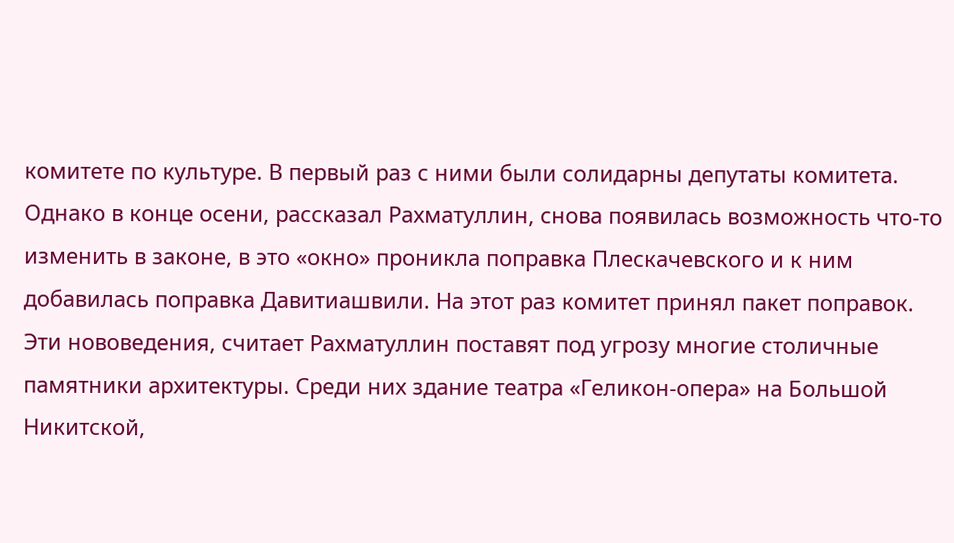комитете по культуре. В первый раз с ними были солидарны депутаты комитета. Однако в конце осени, рассказал Рахматуллин, снова появилась возможность что-то изменить в законе, в это «окно» проникла поправка Плескачевского и к ним добавилась поправка Давитиашвили. На этот раз комитет принял пакет поправок.
Эти нововедения, считает Рахматуллин поставят под угрозу многие столичные памятники архитектуры. Среди них здание театра «Геликон-опера» на Большой Никитской,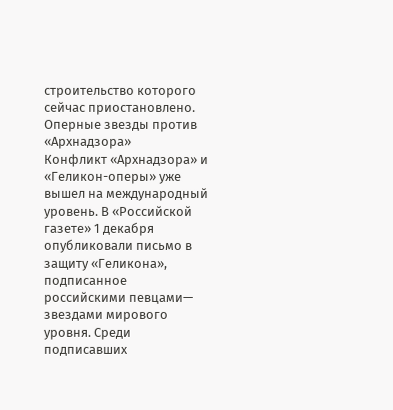строительство которого сейчас приостановлено.
Оперные звезды против «Архнадзора»
Конфликт «Архнадзора» и «Геликон-оперы» уже вышел на международный уровень. В «Российской газете» 1 декабря опубликовали письмо в защиту «Геликона», подписанное российскими певцами— звездами мирового уровня. Среди подписавших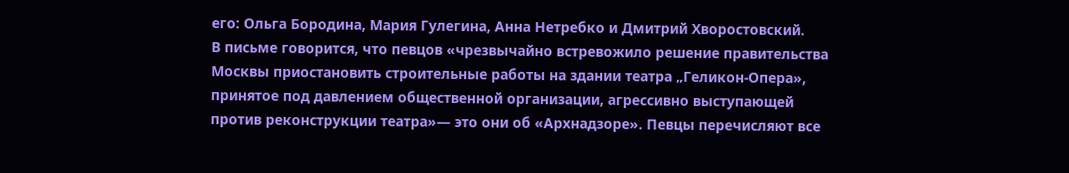его: Ольга Бородина, Мария Гулегина, Анна Нетребко и Дмитрий Хворостовский.
В письме говорится, что певцов «чрезвычайно встревожило решение правительства Москвы приостановить строительные работы на здании театра „Геликон-Опера», принятое под давлением общественной организации, агрессивно выступающей против реконструкции театра»— это они об «Архнадзоре». Певцы перечисляют все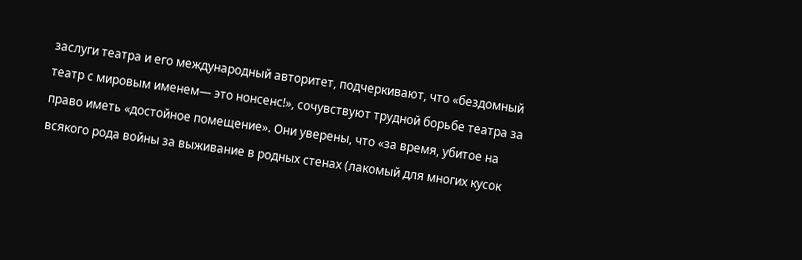заслуги театра и его международный авторитет, подчеркивают, что «бездомный театр с мировым именем— это нонсенс!», сочувствуют трудной борьбе театра за право иметь «достойное помещение». Они уверены, что «за время, убитое на всякого рода войны за выживание в родных стенах (лакомый для многих кусок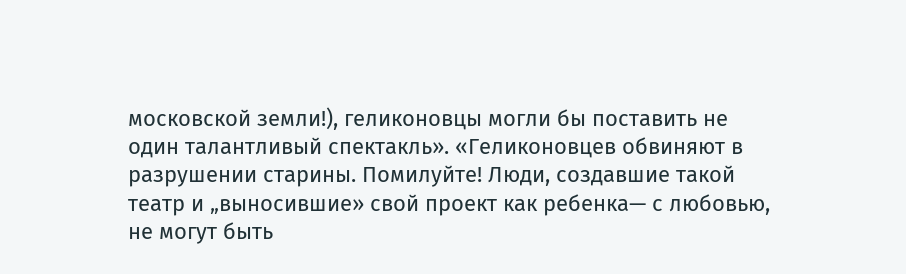московской земли!), геликоновцы могли бы поставить не один талантливый спектакль». «Геликоновцев обвиняют в разрушении старины. Помилуйте! Люди, создавшие такой театр и „выносившие» свой проект как ребенка— с любовью, не могут быть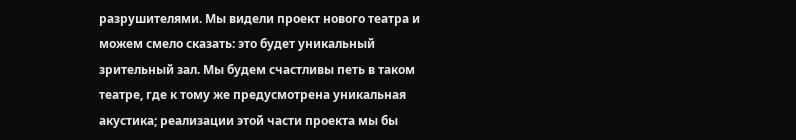разрушителями. Мы видели проект нового театра и можем смело сказать: это будет уникальный зрительный зал. Мы будем счастливы петь в таком театре, где к тому же предусмотрена уникальная акустика; реализации этой части проекта мы бы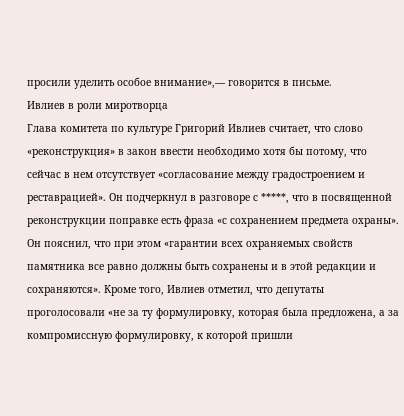просили уделить особое внимание»,— говорится в письме.
Ивлиев в роли миротворца
Глава комитета по культуре Григорий Ивлиев считает, что слово «реконструкция» в закон ввести необходимо хотя бы потому, что сейчас в нем отсутствует «согласование между градостроением и реставрацией». Он подчеркнул в разговоре с *****, что в посвященной реконструкции поправке есть фраза «с сохранением предмета охраны». Он пояснил, что при этом «гарантии всех охраняемых свойств памятника все равно должны быть сохранены и в этой редакции и сохраняются». Кроме того, Ивлиев отметил, что депутаты проголосовали «не за ту формулировку, которая была предложена, а за компромиссную формулировку, к которой пришли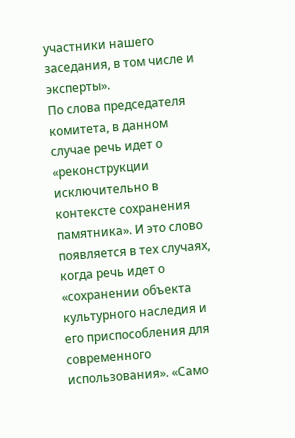участники нашего заседания, в том числе и эксперты».
По слова председателя комитета, в данном случае речь идет о «реконструкции исключительно в контексте сохранения памятника». И это слово появляется в тех случаях, когда речь идет о «сохранении объекта культурного наследия и его приспособления для современного использования». «Само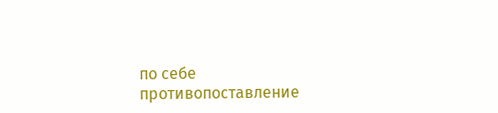по себе противопоставление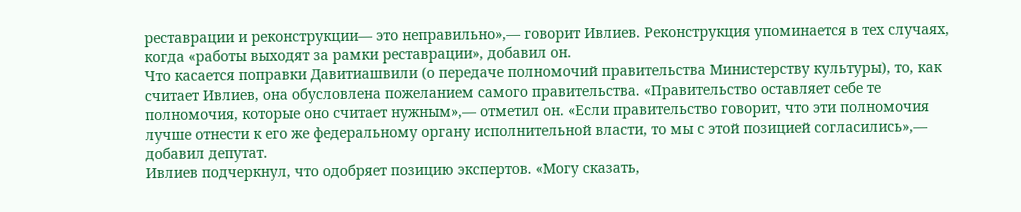реставрации и реконструкции— это неправильно»,— говорит Ивлиев. Реконструкция упоминается в тех случаях, когда «работы выходят за рамки реставрации», добавил он.
Что касается поправки Давитиашвили (о передаче полномочий правительства Министерству культуры), то, как считает Ивлиев, она обусловлена пожеланием самого правительства. «Правительство оставляет себе те полномочия, которые оно считает нужным»,— отметил он. «Если правительство говорит, что эти полномочия лучше отнести к его же федеральному органу исполнительной власти, то мы с этой позицией согласились»,— добавил депутат.
Ивлиев подчеркнул, что одобряет позицию экспертов. «Могу сказать,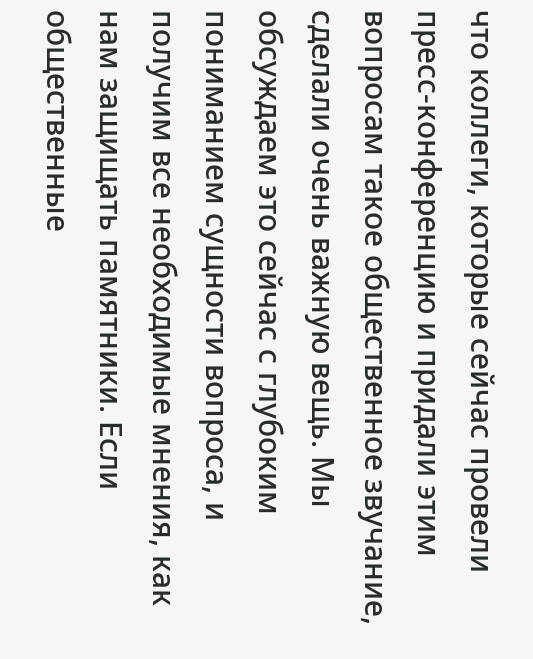что коллеги, которые сейчас провели пресс-конференцию и придали этим вопросам такое общественное звучание, сделали очень важную вещь. Мы обсуждаем это сейчас с глубоким пониманием сущности вопроса, и получим все необходимые мнения, как нам защищать памятники. Если общественные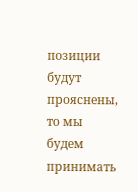позиции будут прояснены, то мы будем принимать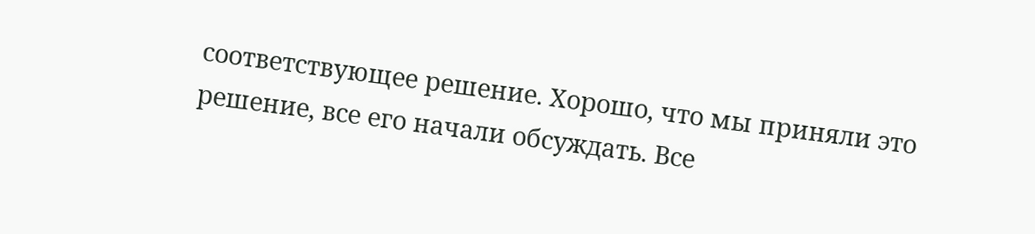соответствующее решение. Хорошо, что мы приняли это решение, все его начали обсуждать. Все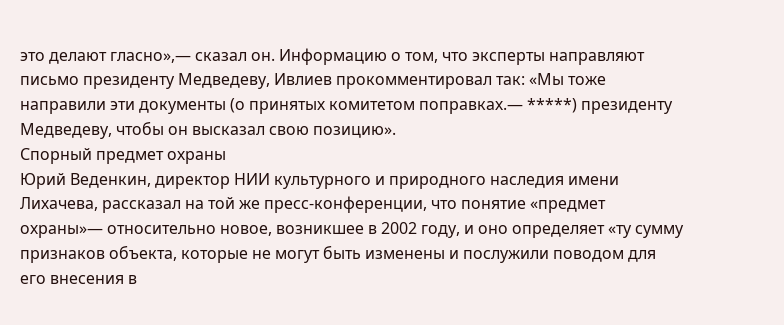это делают гласно»,— сказал он. Информацию о том, что эксперты направляют письмо президенту Медведеву, Ивлиев прокомментировал так: «Мы тоже направили эти документы (о принятых комитетом поправках.— *****) президенту Медведеву, чтобы он высказал свою позицию».
Спорный предмет охраны
Юрий Веденкин, директор НИИ культурного и природного наследия имени Лихачева, рассказал на той же пресс-конференции, что понятие «предмет охраны»— относительно новое, возникшее в 2002 году, и оно определяет «ту сумму признаков объекта, которые не могут быть изменены и послужили поводом для его внесения в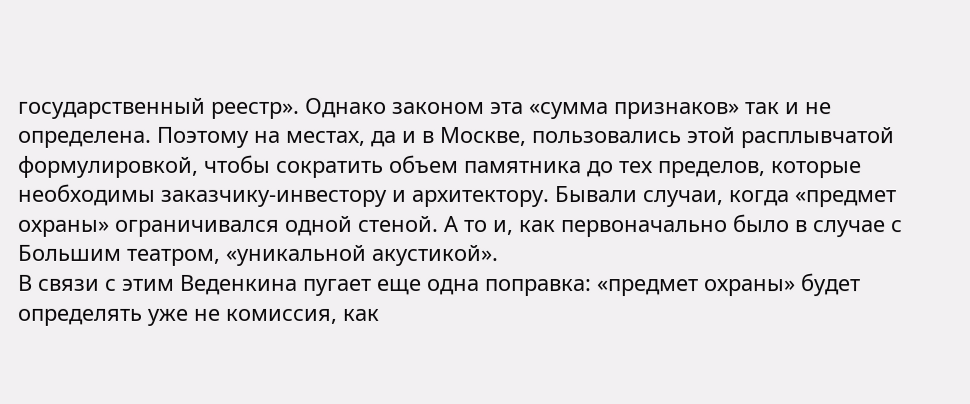государственный реестр». Однако законом эта «сумма признаков» так и не определена. Поэтому на местах, да и в Москве, пользовались этой расплывчатой формулировкой, чтобы сократить объем памятника до тех пределов, которые необходимы заказчику-инвестору и архитектору. Бывали случаи, когда «предмет охраны» ограничивался одной стеной. А то и, как первоначально было в случае с Большим театром, «уникальной акустикой».
В связи с этим Веденкина пугает еще одна поправка: «предмет охраны» будет определять уже не комиссия, как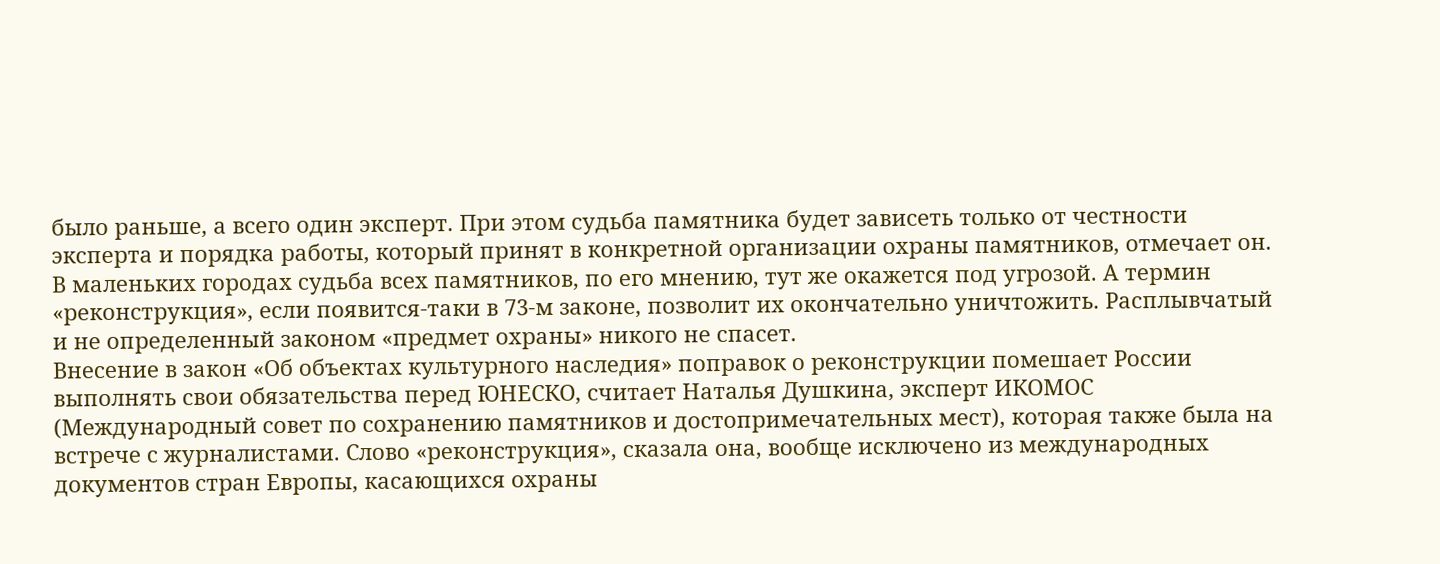было раньше, а всего один эксперт. При этом судьба памятника будет зависеть только от честности эксперта и порядка работы, который принят в конкретной организации охраны памятников, отмечает он. В маленьких городах судьба всех памятников, по его мнению, тут же окажется под угрозой. А термин «реконструкция», если появится-таки в 73-м законе, позволит их окончательно уничтожить. Расплывчатый и не определенный законом «предмет охраны» никого не спасет.
Внесение в закон «Об объектах культурного наследия» поправок о реконструкции помешает России выполнять свои обязательства перед ЮНЕСКО, считает Наталья Душкина, эксперт ИКОМОС (Международный совет по сохранению памятников и достопримечательных мест), которая также была на встрече с журналистами. Слово «реконструкция», сказала она, вообще исключено из международных документов стран Европы, касающихся охраны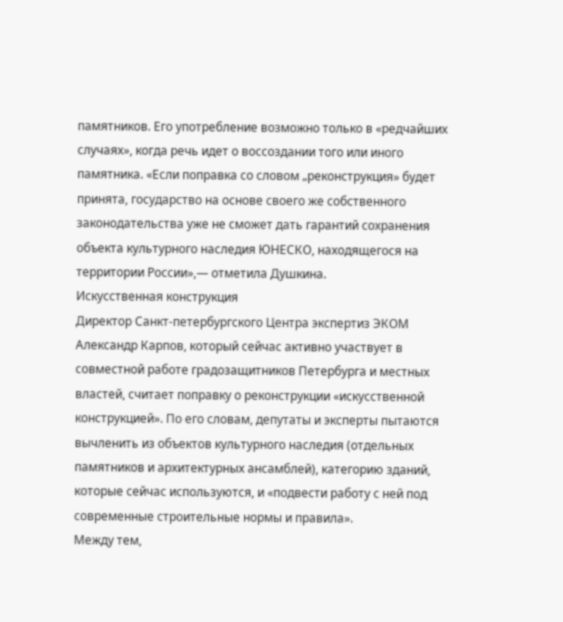памятников. Его употребление возможно только в «редчайших случаях», когда речь идет о воссоздании того или иного памятника. «Если поправка со словом „реконструкция» будет принята, государство на основе своего же собственного законодательства уже не сможет дать гарантий сохранения объекта культурного наследия ЮНЕСКО, находящегося на территории России»,— отметила Душкина.
Искусственная конструкция
Директор Санкт-петербургского Центра экспертиз ЭКОМ Александр Карпов, который сейчас активно участвует в совместной работе градозащитников Петербурга и местных властей, считает поправку о реконструкции «искусственной конструкцией». По его словам, депутаты и эксперты пытаются вычленить из объектов культурного наследия (отдельных памятников и архитектурных ансамблей), категорию зданий, которые сейчас используются, и «подвести работу с ней под современные строительные нормы и правила».
Между тем,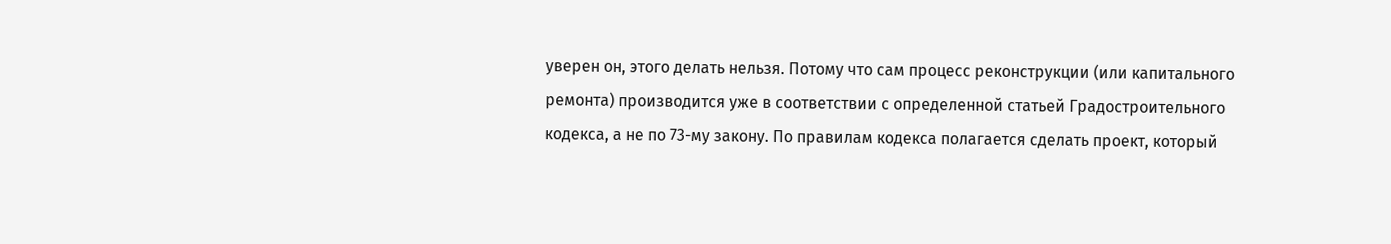уверен он, этого делать нельзя. Потому что сам процесс реконструкции (или капитального ремонта) производится уже в соответствии с определенной статьей Градостроительного кодекса, а не по 73-му закону. По правилам кодекса полагается сделать проект, который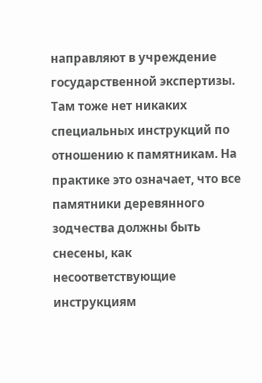направляют в учреждение государственной экспертизы. Там тоже нет никаких специальных инструкций по отношению к памятникам. На практике это означает, что все памятники деревянного зодчества должны быть снесены, как несоответствующие инструкциям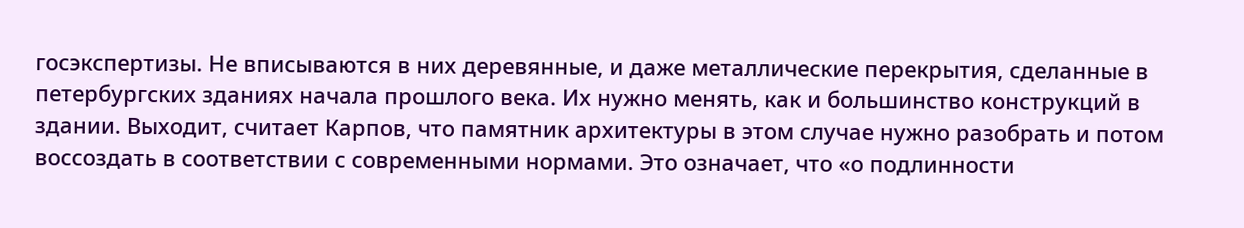госэкспертизы. Не вписываются в них деревянные, и даже металлические перекрытия, сделанные в петербургских зданиях начала прошлого века. Их нужно менять, как и большинство конструкций в здании. Выходит, считает Карпов, что памятник архитектуры в этом случае нужно разобрать и потом воссоздать в соответствии с современными нормами. Это означает, что «о подлинности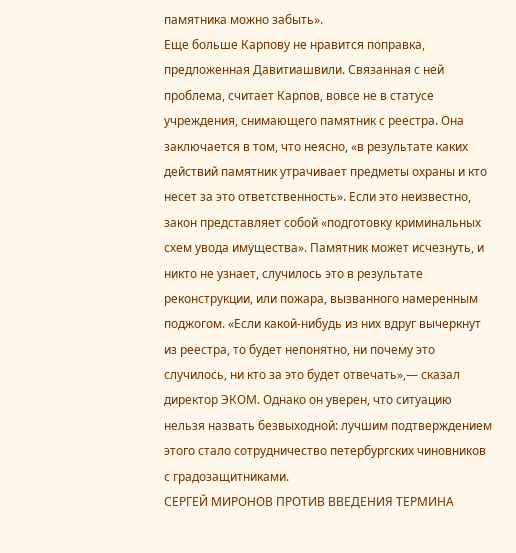памятника можно забыть».
Еще больше Карпову не нравится поправка, предложенная Давитиашвили. Связанная с ней проблема, считает Карпов, вовсе не в статусе учреждения, снимающего памятник с реестра. Она заключается в том, что неясно, «в результате каких действий памятник утрачивает предметы охраны и кто несет за это ответственность». Если это неизвестно, закон представляет собой «подготовку криминальных схем увода имущества». Памятник может исчезнуть, и никто не узнает, случилось это в результате реконструкции, или пожара, вызванного намеренным поджогом. «Если какой-нибудь из них вдруг вычеркнут из реестра, то будет непонятно, ни почему это случилось, ни кто за это будет отвечать»,— сказал директор ЭКОМ. Однако он уверен, что ситуацию нельзя назвать безвыходной: лучшим подтверждением этого стало сотрудничество петербургских чиновников с градозащитниками.
СЕРГЕЙ МИРОНОВ ПРОТИВ ВВЕДЕНИЯ ТЕРМИНА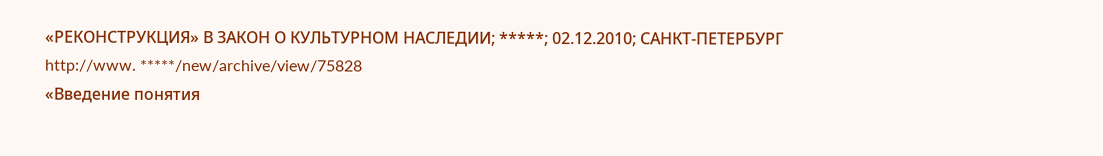«РЕКОНСТРУКЦИЯ» В ЗАКОН О КУЛЬТУРНОМ НАСЛЕДИИ; *****; 02.12.2010; САНКТ-ПЕТЕРБУРГ
http://www. *****/new/archive/view/75828
«Введение понятия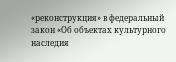«реконструкция» в федеральный закон «Об объектах культурного наследия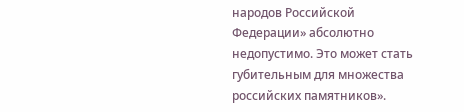народов Российской Федерации» абсолютно недопустимо. Это может стать губительным для множества российских памятников».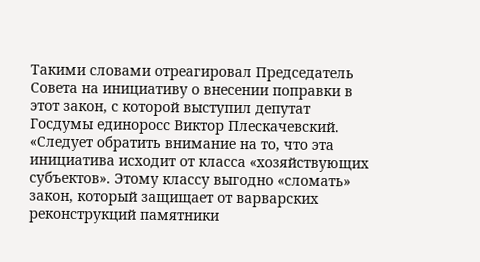Такими словами отреагировал Председатель Совета на инициативу о внесении поправки в этот закон, с которой выступил депутат Госдумы единоросс Виктор Плескачевский.
«Следует обратить внимание на то, что эта инициатива исходит от класса «хозяйствующих субъектов». Этому классу выгодно «сломать» закон, который защищает от варварских реконструкций памятники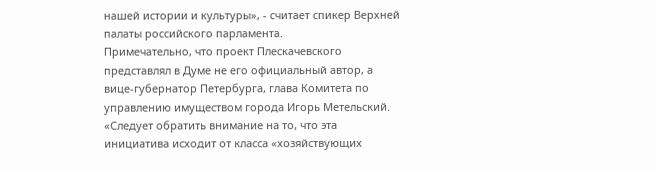нашей истории и культуры», - считает спикер Верхней палаты российского парламента.
Примечательно, что проект Плескачевского представлял в Думе не его официальный автор, а вице-губернатор Петербурга, глава Комитета по управлению имуществом города Игорь Метельский.
«Следует обратить внимание на то, что эта инициатива исходит от класса «хозяйствующих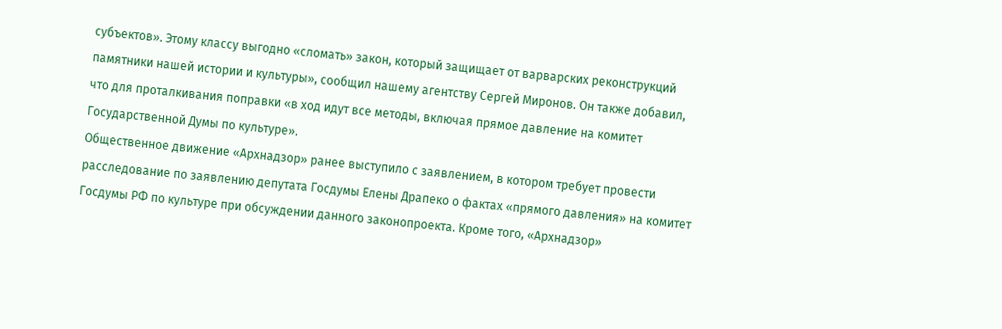субъектов». Этому классу выгодно «сломать» закон, который защищает от варварских реконструкций памятники нашей истории и культуры», сообщил нашему агентству Сергей Миронов. Он также добавил, что для проталкивания поправки «в ход идут все методы, включая прямое давление на комитет Государственной Думы по культуре».
Общественное движение «Архнадзор» ранее выступило с заявлением, в котором требует провести расследование по заявлению депутата Госдумы Елены Драпеко о фактах «прямого давления» на комитет Госдумы РФ по культуре при обсуждении данного законопроекта. Кроме того, «Архнадзор»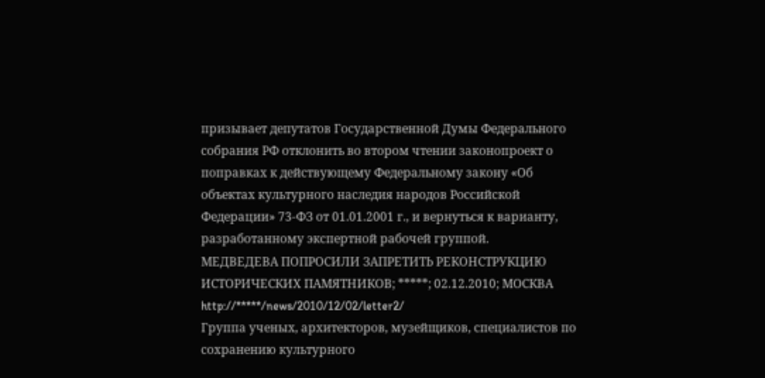призывает депутатов Государственной Думы Федерального собрания РФ отклонить во втором чтении законопроект о поправках к действующему Федеральному закону «Об объектах культурного наследия народов Российской Федерации» 73-ФЗ от 01.01.2001 г., и вернуться к варианту, разработанному экспертной рабочей группой.
МЕДВЕДЕВА ПОПРОСИЛИ ЗАПРЕТИТЬ РЕКОНСТРУКЦИЮ ИСТОРИЧЕСКИХ ПАМЯТНИКОВ; *****; 02.12.2010; МОСКВА
http://*****/news/2010/12/02/letter2/
Группа ученых, архитекторов, музейщиков, специалистов по сохранению культурного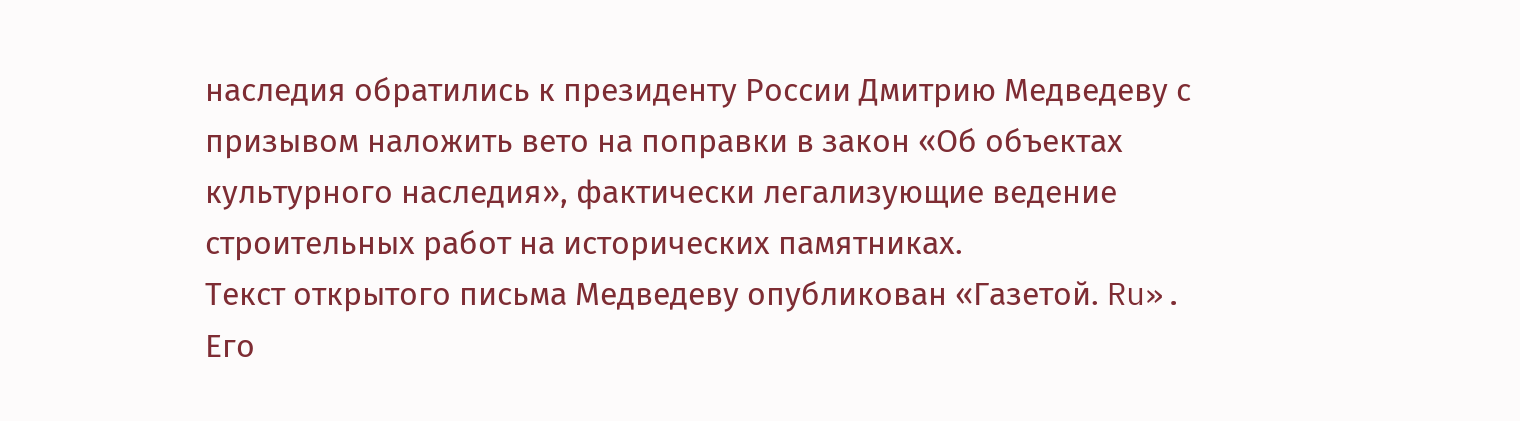наследия обратились к президенту России Дмитрию Медведеву с призывом наложить вето на поправки в закон «Об объектах культурного наследия», фактически легализующие ведение строительных работ на исторических памятниках.
Текст открытого письма Медведеву опубликован «Газетой. Ru». Его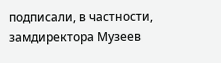подписали, в частности, замдиректора Музеев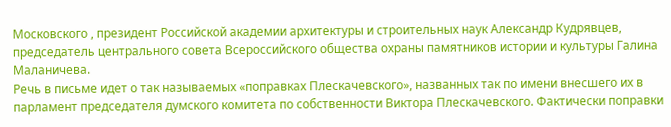Московского , президент Российской академии архитектуры и строительных наук Александр Кудрявцев, председатель центрального совета Всероссийского общества охраны памятников истории и культуры Галина Маланичева.
Речь в письме идет о так называемых «поправках Плескачевского», названных так по имени внесшего их в парламент председателя думского комитета по собственности Виктора Плескачевского. Фактически поправки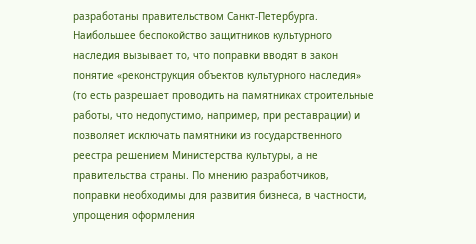разработаны правительством Санкт-Петербурга. Наибольшее беспокойство защитников культурного наследия вызывает то, что поправки вводят в закон понятие «реконструкция объектов культурного наследия» (то есть разрешает проводить на памятниках строительные работы, что недопустимо, например, при реставрации) и позволяет исключать памятники из государственного реестра решением Министерства культуры, а не правительства страны. По мнению разработчиков, поправки необходимы для развития бизнеса, в частности, упрощения оформления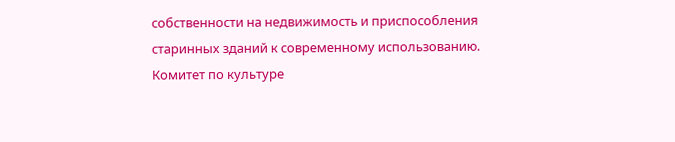собственности на недвижимость и приспособления старинных зданий к современному использованию.
Комитет по культуре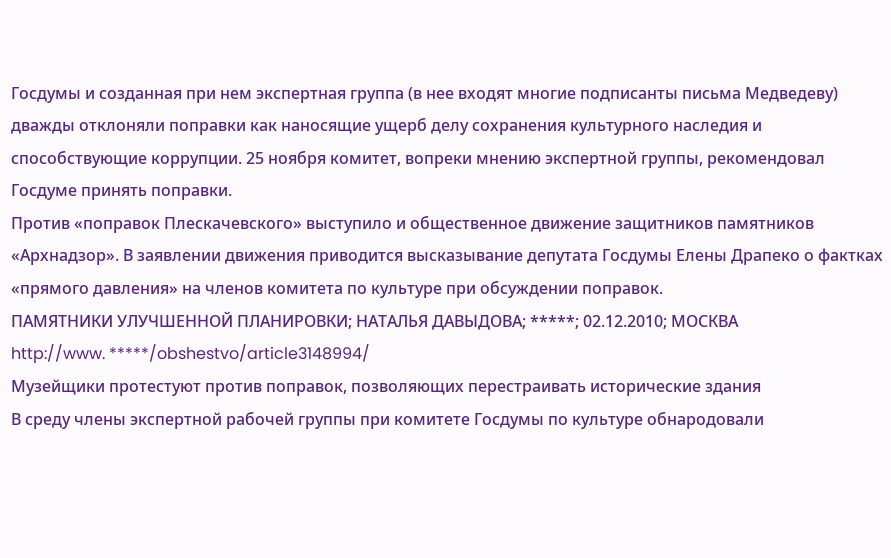Госдумы и созданная при нем экспертная группа (в нее входят многие подписанты письма Медведеву) дважды отклоняли поправки как наносящие ущерб делу сохранения культурного наследия и способствующие коррупции. 25 ноября комитет, вопреки мнению экспертной группы, рекомендовал Госдуме принять поправки.
Против «поправок Плескачевского» выступило и общественное движение защитников памятников «Архнадзор». В заявлении движения приводится высказывание депутата Госдумы Елены Драпеко о фактках «прямого давления» на членов комитета по культуре при обсуждении поправок.
ПАМЯТНИКИ УЛУЧШЕННОЙ ПЛАНИРОВКИ; НАТАЛЬЯ ДАВЫДОВА; *****; 02.12.2010; МОСКВА
http://www. *****/obshestvo/article3148994/
Музейщики протестуют против поправок, позволяющих перестраивать исторические здания
В среду члены экспертной рабочей группы при комитете Госдумы по культуре обнародовали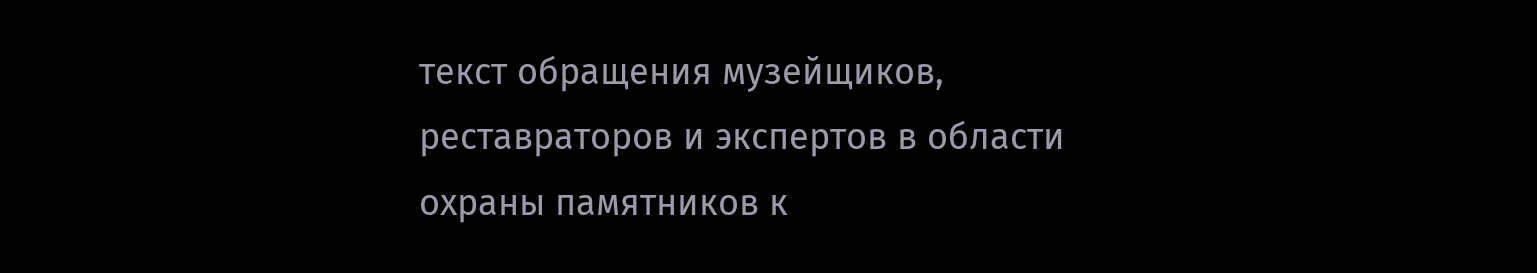текст обращения музейщиков, реставраторов и экспертов в области охраны памятников к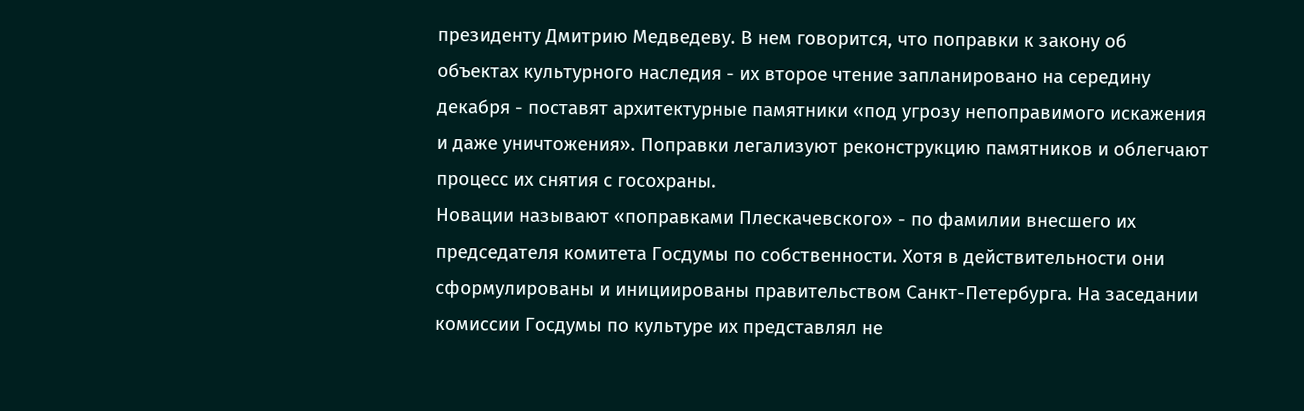президенту Дмитрию Медведеву. В нем говорится, что поправки к закону об объектах культурного наследия - их второе чтение запланировано на середину декабря - поставят архитектурные памятники «под угрозу непоправимого искажения и даже уничтожения». Поправки легализуют реконструкцию памятников и облегчают процесс их снятия с госохраны.
Новации называют «поправками Плескачевского» - по фамилии внесшего их председателя комитета Госдумы по собственности. Хотя в действительности они сформулированы и инициированы правительством Санкт-Петербурга. На заседании комиссии Госдумы по культуре их представлял не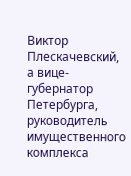Виктор Плескачевский, а вице-губернатор Петербурга, руководитель имущественного комплекса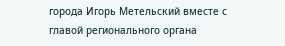города Игорь Метельский вместе с главой регионального органа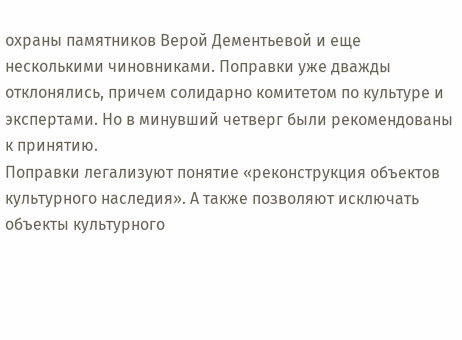охраны памятников Верой Дементьевой и еще несколькими чиновниками. Поправки уже дважды отклонялись, причем солидарно комитетом по культуре и экспертами. Но в минувший четверг были рекомендованы к принятию.
Поправки легализуют понятие «реконструкция объектов культурного наследия». А также позволяют исключать объекты культурного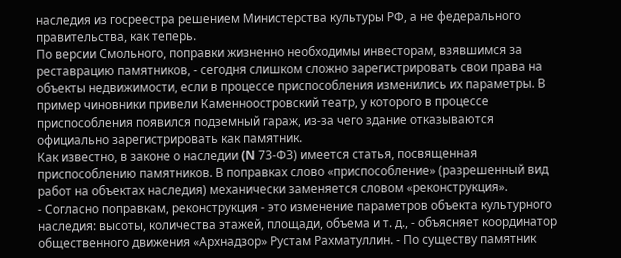наследия из госреестра решением Министерства культуры РФ, а не федерального правительства, как теперь.
По версии Смольного, поправки жизненно необходимы инвесторам, взявшимся за реставрацию памятников, - сегодня слишком сложно зарегистрировать свои права на объекты недвижимости, если в процессе приспособления изменились их параметры. В пример чиновники привели Каменноостровский театр, у которого в процессе приспособления появился подземный гараж, из-за чего здание отказываются официально зарегистрировать как памятник.
Как известно, в законе о наследии (N 73-ФЗ) имеется статья, посвященная приспособлению памятников. В поправках слово «приспособление» (разрешенный вид работ на объектах наследия) механически заменяется словом «реконструкция».
- Согласно поправкам, реконструкция - это изменение параметров объекта культурного наследия: высоты, количества этажей, площади, объема и т. д., - объясняет координатор общественного движения «Архнадзор» Рустам Рахматуллин. - По существу памятник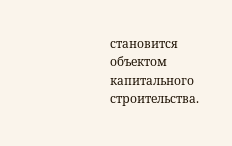становится объектом капитального строительства.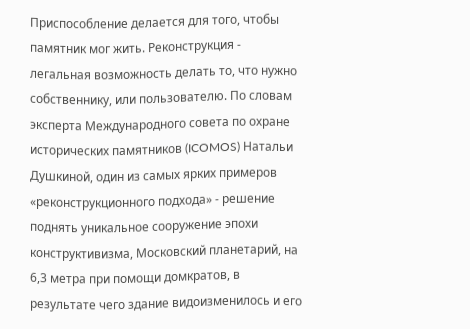Приспособление делается для того, чтобы памятник мог жить. Реконструкция - легальная возможность делать то, что нужно собственнику, или пользователю. По словам эксперта Международного совета по охране исторических памятников (ICOMOS) Натальи Душкиной, один из самых ярких примеров «реконструкционного подхода» - решение поднять уникальное сооружение эпохи конструктивизма, Московский планетарий, на 6,3 метра при помощи домкратов, в результате чего здание видоизменилось и его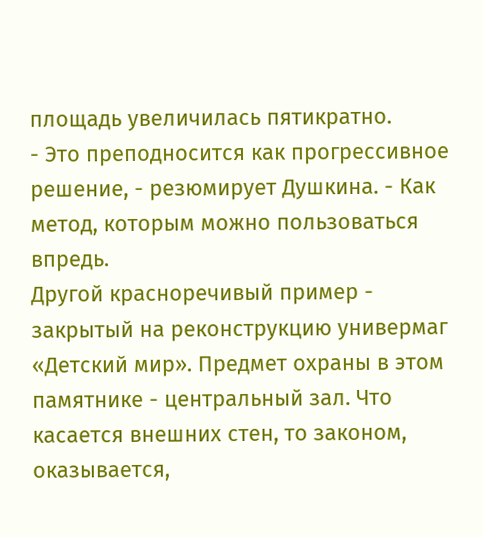площадь увеличилась пятикратно.
- Это преподносится как прогрессивное решение, - резюмирует Душкина. - Как метод, которым можно пользоваться впредь.
Другой красноречивый пример - закрытый на реконструкцию универмаг «Детский мир». Предмет охраны в этом памятнике - центральный зал. Что касается внешних стен, то законом, оказывается,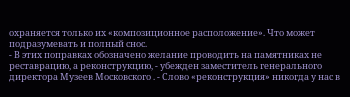охраняется только их «композиционное расположение». Что может подразумевать и полный снос.
- В этих поправках обозначено желание проводить на памятниках не реставрацию, а реконструкцию, - убежден заместитель генерального директора Музеев Московского . - Слово «реконструкция» никогда у нас в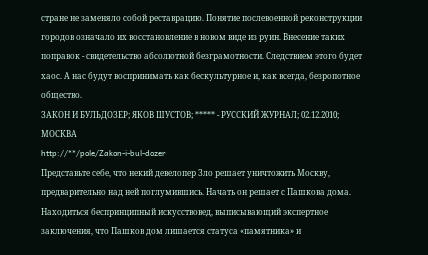стране не заменяло собой реставрацию. Понятие послевоенной реконструкции городов означало их восстановление в новом виде из руин. Внесение таких поправок - свидетельство абсолютной безграмотности. Следствием этого будет хаос. А нас будут воспринимать как бескультурное и, как всегда, безропотное общество.
ЗАКОН И БУЛЬДОЗЕР; ЯКОВ ШУСТОВ; ***** - РУССКИЙ ЖУРНАЛ; 02.12.2010; МОСКВА
http://**/pole/Zakon-i-bul-dozer
Представьте себе, что некий девелопер Зло решает уничтожить Москву, предварительно над ней поглумившись. Начать он решает с Пашкова дома. Находиться беспринципный искусствовед, выписывающий экспертное заключения, что Пашков дом лишается статуса «памятника» и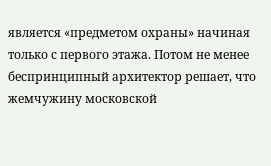является «предметом охраны» начиная только с первого этажа. Потом не менее беспринципный архитектор решает, что жемчужину московской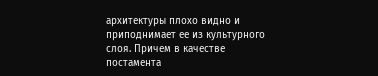архитектуры плохо видно и приподнимает ее из культурного слоя. Причем в качестве постамента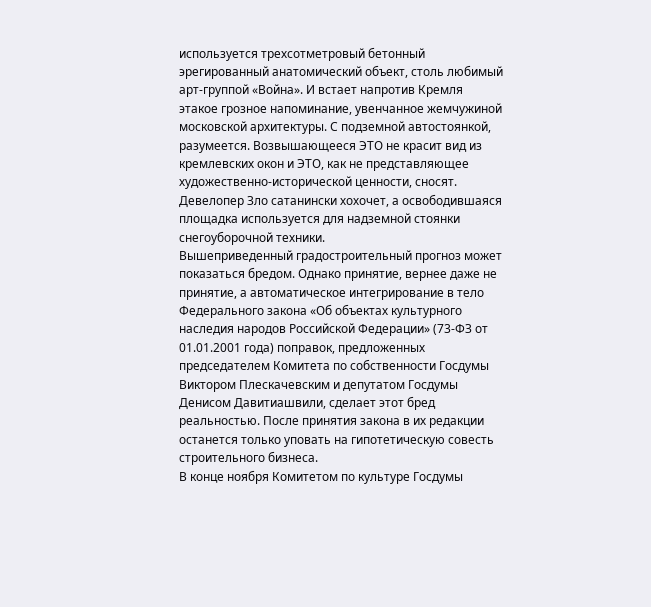используется трехсотметровый бетонный эрегированный анатомический объект, столь любимый арт-группой «Война». И встает напротив Кремля этакое грозное напоминание, увенчанное жемчужиной московской архитектуры. С подземной автостоянкой, разумеется. Возвышающееся ЭТО не красит вид из кремлевских окон и ЭТО, как не представляющее художественно-исторической ценности, сносят. Девелопер Зло сатанински хохочет, а освободившаяся площадка используется для надземной стоянки снегоуборочной техники.
Вышеприведенный градостроительный прогноз может показаться бредом. Однако принятие, вернее даже не принятие, а автоматическое интегрирование в тело Федерального закона «Об объектах культурного наследия народов Российской Федерации» (73-ФЗ от 01.01.2001 года) поправок, предложенных председателем Комитета по собственности Госдумы Виктором Плескачевским и депутатом Госдумы Денисом Давитиашвили, сделает этот бред реальностью. После принятия закона в их редакции останется только уповать на гипотетическую совесть строительного бизнеса.
В конце ноября Комитетом по культуре Госдумы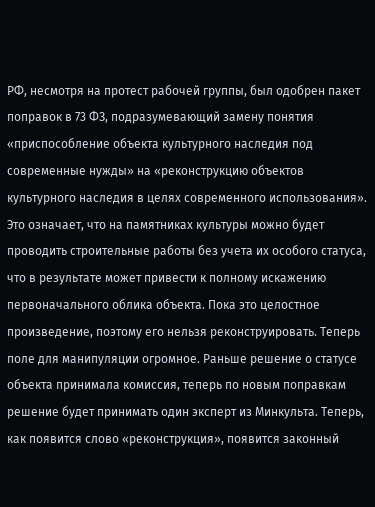РФ, несмотря на протест рабочей группы, был одобрен пакет поправок в 73 ФЗ, подразумевающий замену понятия «приспособление объекта культурного наследия под современные нужды» на «реконструкцию объектов культурного наследия в целях современного использования». Это означает, что на памятниках культуры можно будет проводить строительные работы без учета их особого статуса, что в результате может привести к полному искажению первоначального облика объекта. Пока это целостное произведение, поэтому его нельзя реконструировать. Теперь поле для манипуляции огромное. Раньше решение о статусе объекта принимала комиссия, теперь по новым поправкам решение будет принимать один эксперт из Минкульта. Теперь, как появится слово «реконструкция», появится законный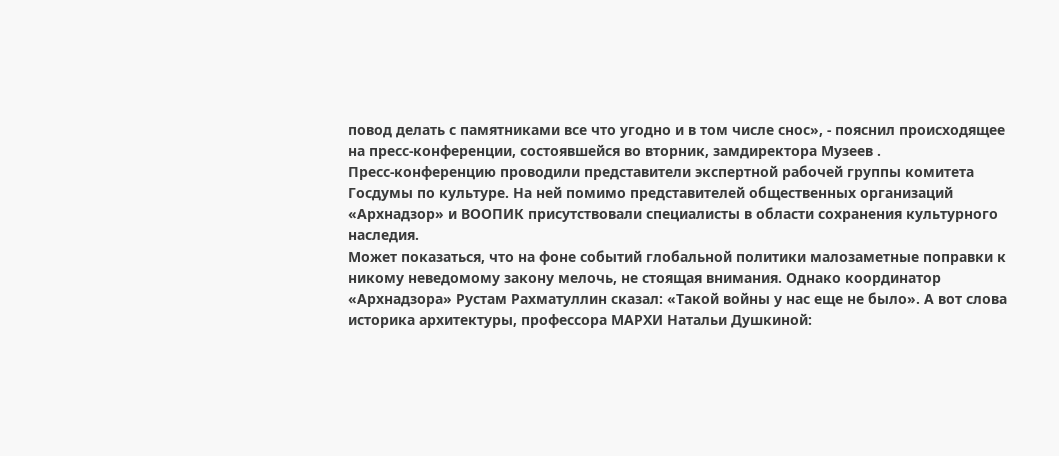повод делать с памятниками все что угодно и в том числе снос», - пояснил происходящее на пресс-конференции, состоявшейся во вторник, замдиректора Музеев .
Пресс-конференцию проводили представители экспертной рабочей группы комитета Госдумы по культуре. На ней помимо представителей общественных организаций «Архнадзор» и ВООПИК присутствовали специалисты в области сохранения культурного наследия.
Может показаться, что на фоне событий глобальной политики малозаметные поправки к никому неведомому закону мелочь, не стоящая внимания. Однако координатор «Архнадзора» Рустам Рахматуллин сказал: «Такой войны у нас еще не было». А вот слова историка архитектуры, профессора МАРХИ Натальи Душкиной: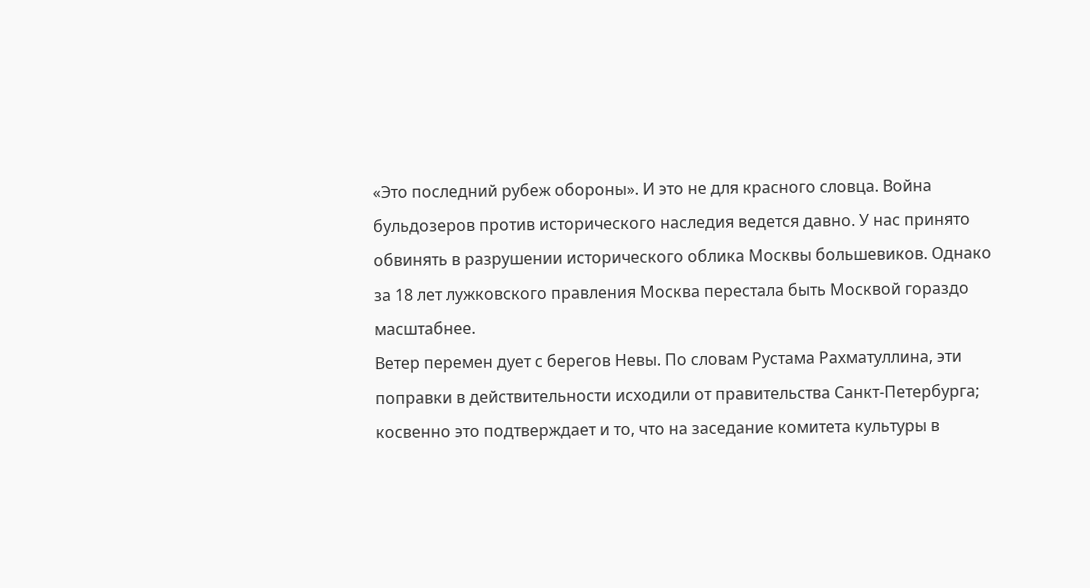«Это последний рубеж обороны». И это не для красного словца. Война бульдозеров против исторического наследия ведется давно. У нас принято обвинять в разрушении исторического облика Москвы большевиков. Однако за 18 лет лужковского правления Москва перестала быть Москвой гораздо масштабнее.
Ветер перемен дует с берегов Невы. По словам Рустама Рахматуллина, эти поправки в действительности исходили от правительства Санкт-Петербурга; косвенно это подтверждает и то, что на заседание комитета культуры в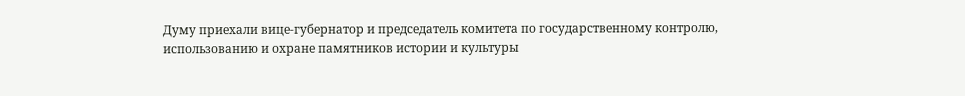Думу приехали вице-губернатор и председатель комитета по государственному контролю, использованию и охране памятников истории и культуры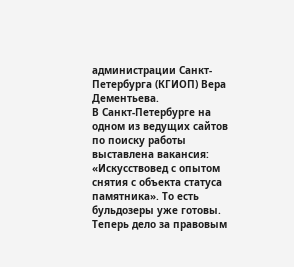администрации Санкт-Петербурга (КГИОП) Вера Дементьева.
В Санкт-Петербурге на одном из ведущих сайтов по поиску работы выставлена вакансия: «Искусствовед с опытом снятия с объекта статуса памятника». То есть бульдозеры уже готовы. Теперь дело за правовым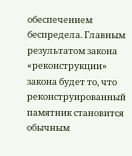обеспечением беспредела. Главным результатом закона «реконструкции» закона будет то, что реконструированный памятник становится обычным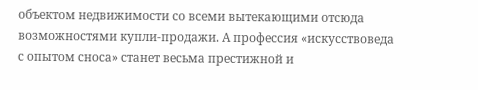объектом недвижимости со всеми вытекающими отсюда возможностями купли-продажи. А профессия «искусствоведа с опытом сноса» станет весьма престижной и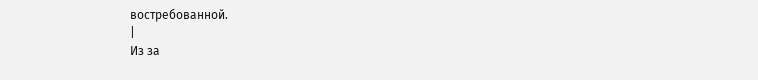востребованной.
|
Из за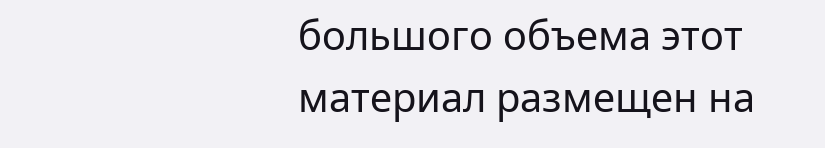большого объема этот материал размещен на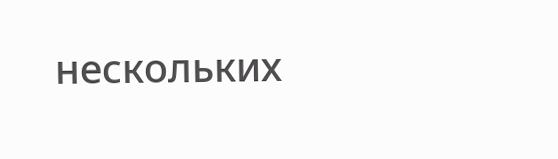нескольких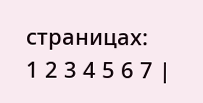страницах:
1 2 3 4 5 6 7 |